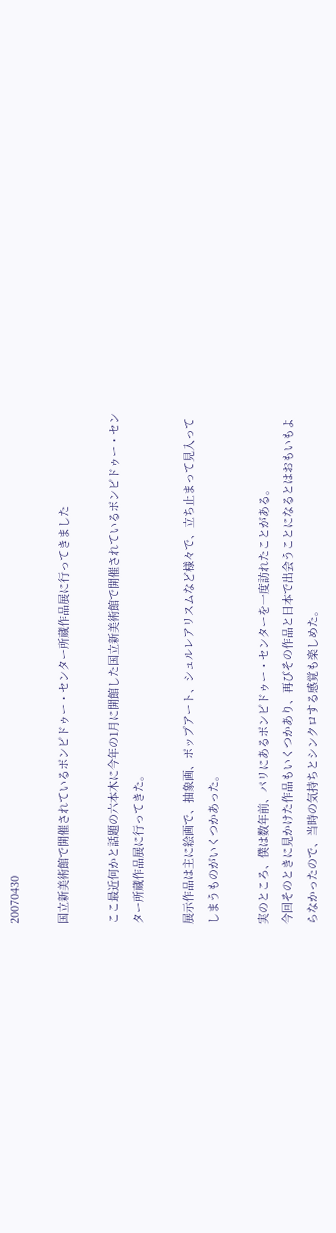20070430

国立新美術館で開催されているポンピドゥー・センター所蔵作品展に行ってきました

ここ最近何かと話題の六本木に今年の1月に開館した国立新美術館で開催されているポンピドゥー・センター所蔵作品展に行ってきた。

展示作品は主に絵画で、抽象画、ポップアート、シュルレアリスムなど様々で、立ち止まって見入ってしまうものがいくつかあった。

実のところ、僕は数年前、パリにあるポンピドゥー・センターを一度訪れたことがある。
今回そのときに見かけた作品もいくつかあり、再びその作品と日本で出会うことになるとはおもいもよらなかったので、当時の気持ちとシンクロする感覚も楽しめた。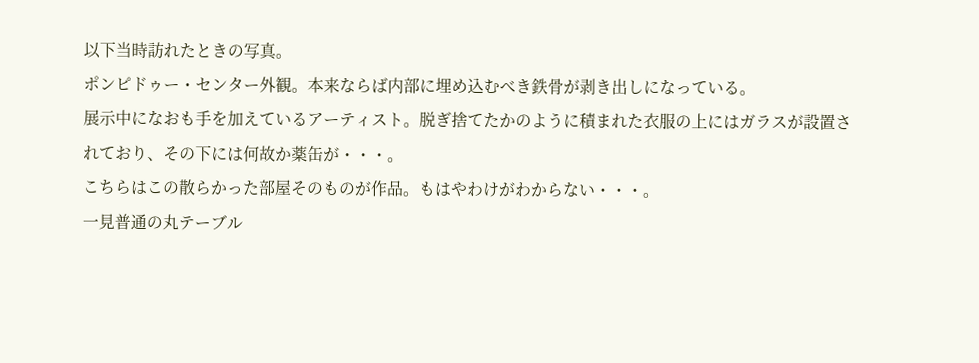以下当時訪れたときの写真。
ポンピドゥー・センター外観。本来ならば内部に埋め込むべき鉄骨が剥き出しになっている。
展示中になおも手を加えているアーティスト。脱ぎ捨てたかのように積まれた衣服の上にはガラスが設置されており、その下には何故か薬缶が・・・。
こちらはこの散らかった部屋そのものが作品。もはやわけがわからない・・・。
一見普通の丸テーブル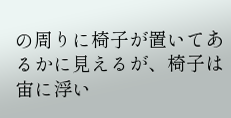の周りに椅子が置いてあるかに見えるが、椅子は宙に浮い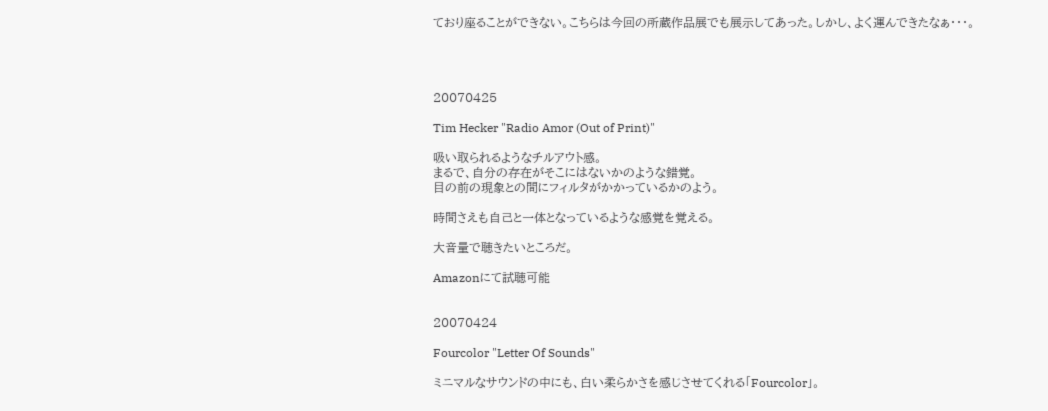ており座ることができない。こちらは今回の所蔵作品展でも展示してあった。しかし、よく運んできたなぁ・・・。




20070425

Tim Hecker "Radio Amor (Out of Print)"

吸い取られるようなチルアウト感。
まるで、自分の存在がそこにはないかのような錯覚。
目の前の現象との間にフィルタがかかっているかのよう。

時間さえも自己と一体となっているような感覚を覚える。

大音量で聴きたいところだ。

Amazonにて試聴可能


20070424

Fourcolor "Letter Of Sounds"

ミニマルなサウンドの中にも、白い柔らかさを感じさせてくれる「Fourcolor」。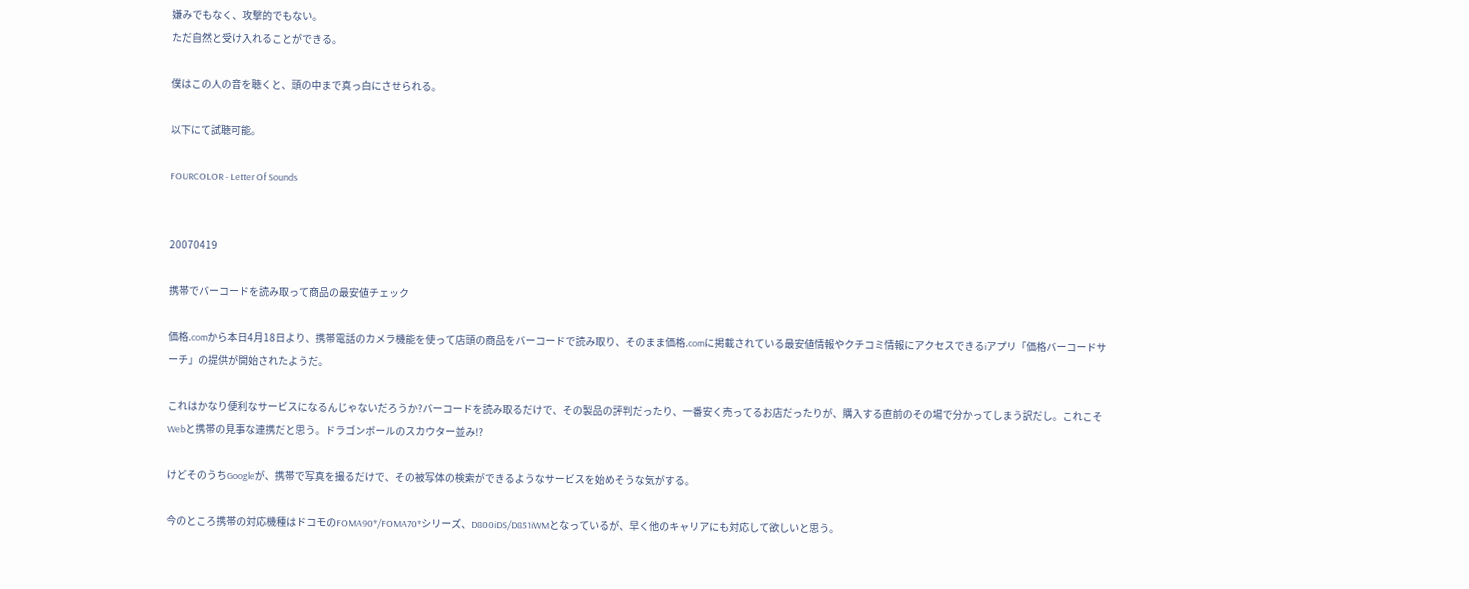嫌みでもなく、攻撃的でもない。
ただ自然と受け入れることができる。

僕はこの人の音を聴くと、頭の中まで真っ白にさせられる。

以下にて試聴可能。

FOURCOLOR - Letter Of Sounds


20070419

携帯でバーコードを読み取って商品の最安値チェック

価格.comから本日4月18日より、携帯電話のカメラ機能を使って店頭の商品をバーコードで読み取り、そのまま価格.comに掲載されている最安値情報やクチコミ情報にアクセスできるiアプリ「価格バーコードサーチ」の提供が開始されたようだ。

これはかなり便利なサービスになるんじゃないだろうか?バーコードを読み取るだけで、その製品の評判だったり、一番安く売ってるお店だったりが、購入する直前のその場で分かってしまう訳だし。これこそWebと携帯の見事な連携だと思う。ドラゴンボールのスカウター並み!?

けどそのうちGoogleが、携帯で写真を撮るだけで、その被写体の検索ができるようなサービスを始めそうな気がする。

今のところ携帯の対応機種はドコモのFOMA90*/FOMA70*シリーズ、D800iDS/D851iWMとなっているが、早く他のキャリアにも対応して欲しいと思う。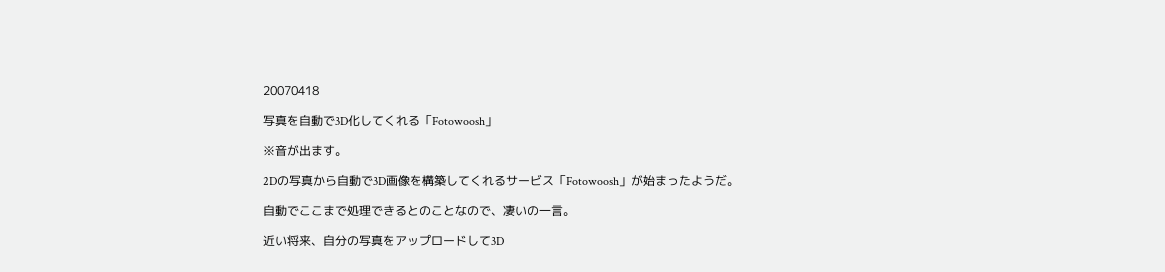20070418

写真を自動で3D化してくれる「Fotowoosh」

※音が出ます。

2Dの写真から自動で3D画像を構築してくれるサービス「Fotowoosh」が始まったようだ。

自動でここまで処理できるとのことなので、凄いの一言。

近い将来、自分の写真をアップロードして3D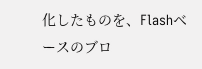化したものを、Flashベースのブロ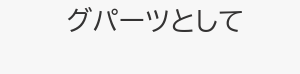グパーツとして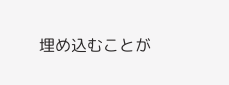埋め込むことが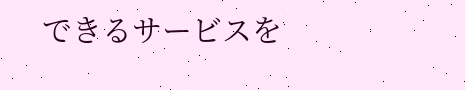できるサービスを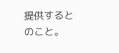提供するとのこと。